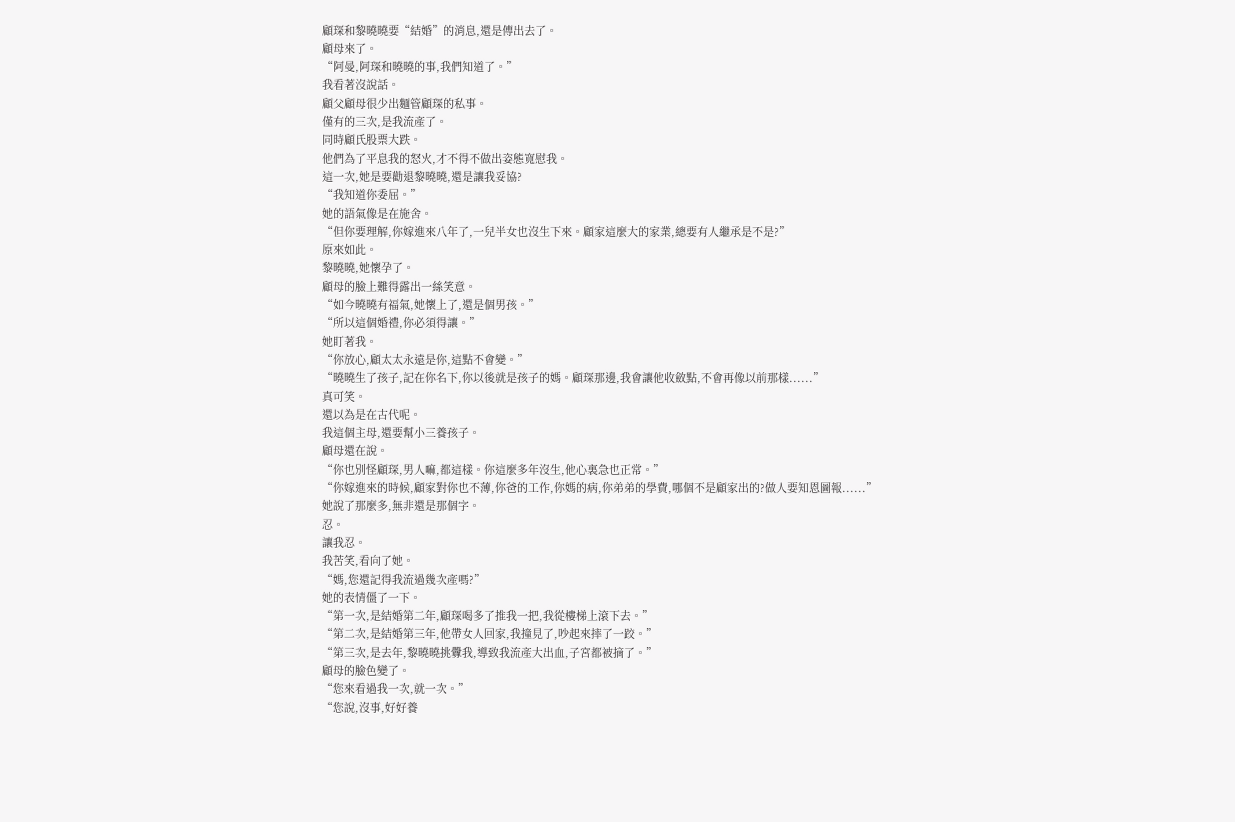顧琛和黎曉曉要“結婚”的消息,還是傳出去了。
顧母來了。
“阿曼,阿琛和曉曉的事,我們知道了。”
我看著沒說話。
顧父顧母很少出麵管顧琛的私事。
僅有的三次,是我流產了。
同時顧氏股票大跌。
他們為了平息我的怒火,才不得不做出姿態寬慰我。
這一次,她是要勸退黎曉曉,還是讓我妥協?
“我知道你委屈。”
她的語氣像是在施舍。
“但你要理解,你嫁進來八年了,一兒半女也沒生下來。顧家這麼大的家業,總要有人繼承是不是?”
原來如此。
黎曉曉,她懷孕了。
顧母的臉上難得露出一絲笑意。
“如今曉曉有福氣,她懷上了,還是個男孩。”
“所以這個婚禮,你必須得讓。”
她盯著我。
“你放心,顧太太永遠是你,這點不會變。”
“曉曉生了孩子,記在你名下,你以後就是孩子的媽。顧琛那邊,我會讓他收斂點,不會再像以前那樣......”
真可笑。
還以為是在古代呢。
我這個主母,還要幫小三養孩子。
顧母還在說。
“你也別怪顧琛,男人嘛,都這樣。你這麼多年沒生,他心裏急也正常。”
“你嫁進來的時候,顧家對你也不薄,你爸的工作,你媽的病,你弟弟的學費,哪個不是顧家出的?做人要知恩圖報......”
她說了那麼多,無非還是那個字。
忍。
讓我忍。
我苦笑,看向了她。
“媽,您還記得我流過幾次產嗎?”
她的表情僵了一下。
“第一次,是結婚第二年,顧琛喝多了推我一把,我從樓梯上滾下去。”
“第二次,是結婚第三年,他帶女人回家,我撞見了,吵起來摔了一跤。”
“第三次,是去年,黎曉曉挑釁我,導致我流產大出血,子宮都被摘了。”
顧母的臉色變了。
“您來看過我一次,就一次。”
“您說,沒事,好好養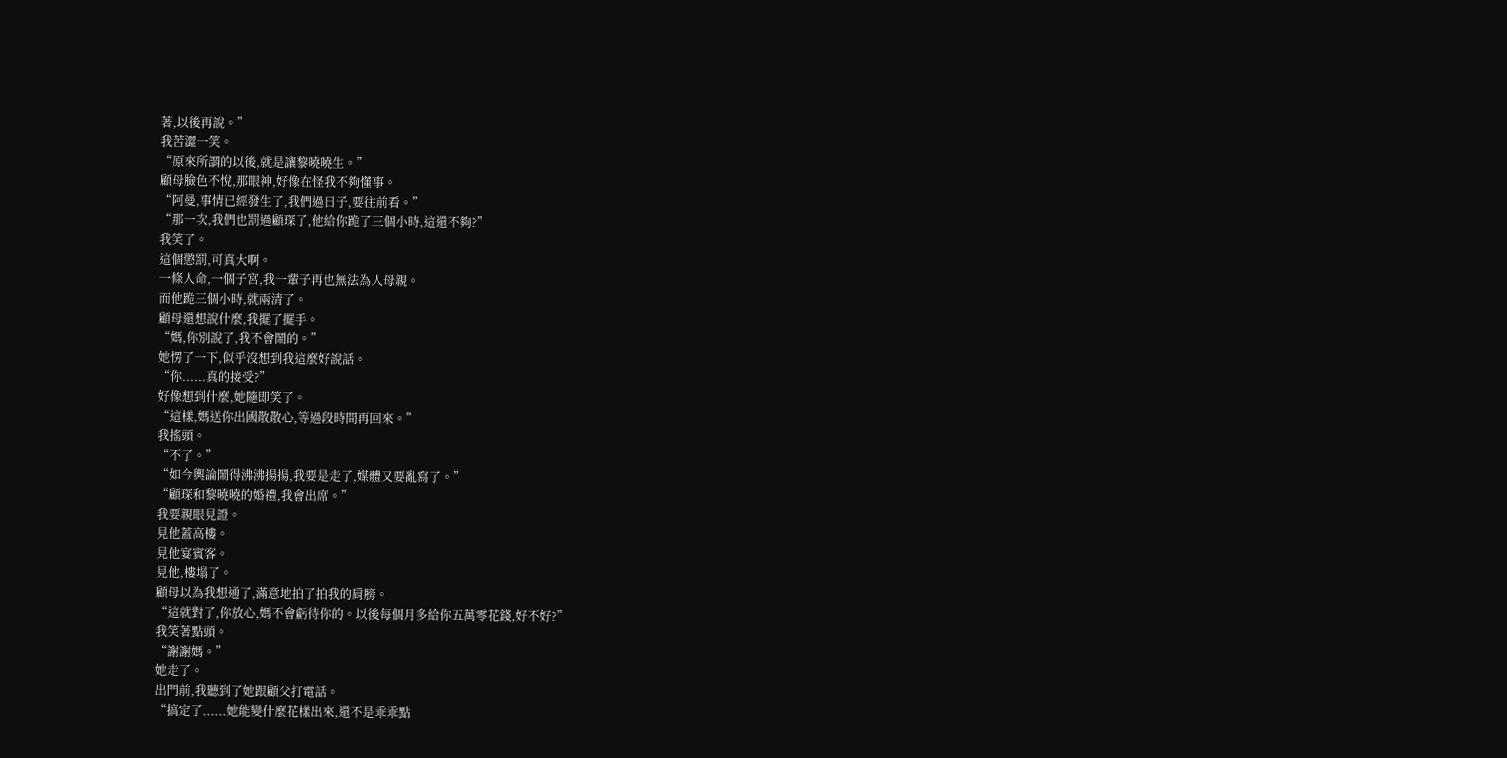著,以後再說。”
我苦澀一笑。
“原來所謂的以後,就是讓黎曉曉生。”
顧母臉色不悅,那眼神,好像在怪我不夠懂事。
“阿曼,事情已經發生了,我們過日子,要往前看。”
“那一次,我們也罰過顧琛了,他給你跪了三個小時,這還不夠?”
我笑了。
這個懲罰,可真大啊。
一條人命,一個子宮,我一輩子再也無法為人母親。
而他跪三個小時,就兩清了。
顧母還想說什麼,我擺了擺手。
“媽,你別說了,我不會鬧的。”
她愣了一下,似乎沒想到我這麼好說話。
“你......真的接受?”
好像想到什麼,她隨即笑了。
“這樣,媽送你出國散散心,等過段時間再回來。”
我搖頭。
“不了。”
“如今輿論鬧得沸沸揚揚,我要是走了,媒體又要亂寫了。”
“顧琛和黎曉曉的婚禮,我會出席。”
我要親眼見證。
見他蓋高樓。
見他宴賓客。
見他,樓塌了。
顧母以為我想通了,滿意地拍了拍我的肩膀。
“這就對了,你放心,媽不會虧待你的。以後每個月多給你五萬零花錢,好不好?”
我笑著點頭。
“謝謝媽。”
她走了。
出門前,我聽到了她跟顧父打電話。
“搞定了......她能變什麼花樣出來,還不是乖乖點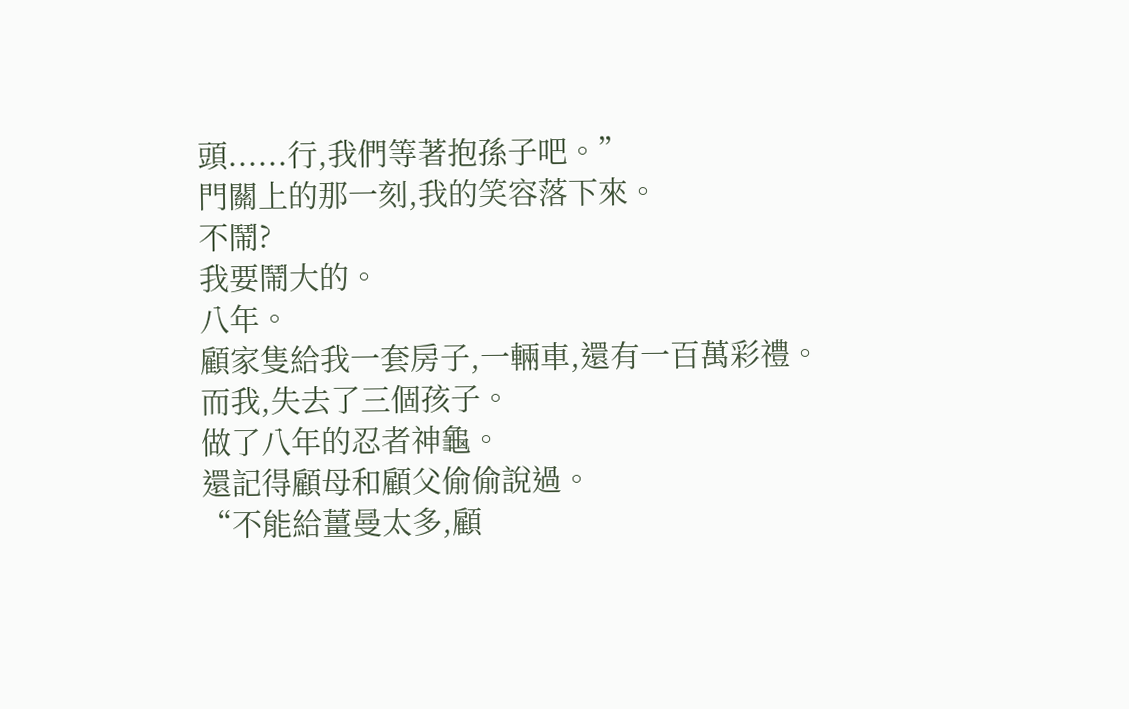頭......行,我們等著抱孫子吧。”
門關上的那一刻,我的笑容落下來。
不鬧?
我要鬧大的。
八年。
顧家隻給我一套房子,一輛車,還有一百萬彩禮。
而我,失去了三個孩子。
做了八年的忍者神龜。
還記得顧母和顧父偷偷說過。
“不能給薑曼太多,顧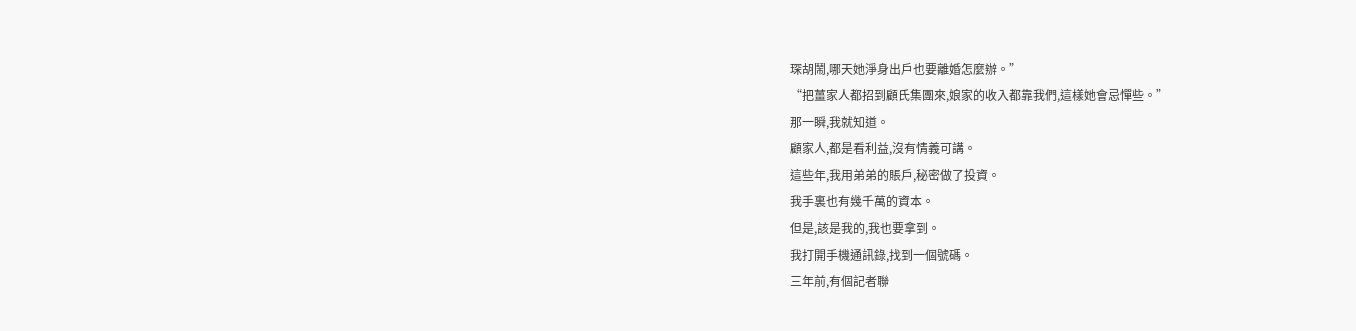琛胡鬧,哪天她淨身出戶也要離婚怎麼辦。”
“把薑家人都招到顧氏集團來,娘家的收入都靠我們,這樣她會忌憚些。”
那一瞬,我就知道。
顧家人,都是看利益,沒有情義可講。
這些年,我用弟弟的賬戶,秘密做了投資。
我手裏也有幾千萬的資本。
但是,該是我的,我也要拿到。
我打開手機通訊錄,找到一個號碼。
三年前,有個記者聯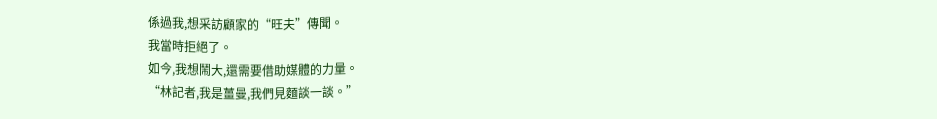係過我,想采訪顧家的“旺夫”傳聞。
我當時拒絕了。
如今,我想鬧大,還需要借助媒體的力量。
“林記者,我是薑曼,我們見麵談一談。”